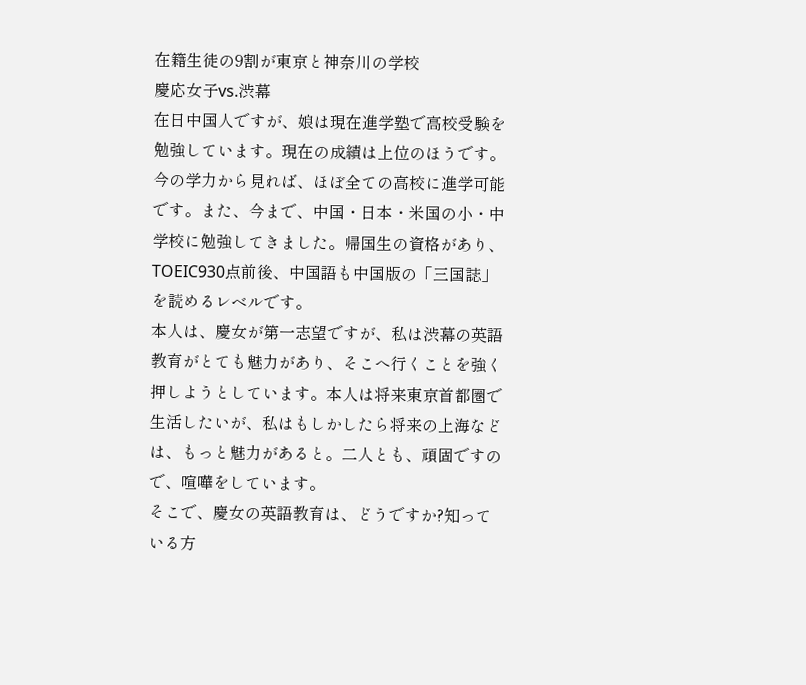在籍生徒の9割が東京と神奈川の学校
慶応女子vs.渋幕
在日中国人ですが、娘は現在進学塾で高校受験を勉強しています。現在の成績は上位のほうです。今の学力から見れば、ほぼ全ての高校に進学可能です。また、今まで、中国・日本・米国の小・中学校に勉強してきました。帰国生の資格があり、TOEIC930点前後、中国語も中国版の「三国誌」を読めるレベルです。
本人は、慶女が第一志望ですが、私は渋幕の英語教育がとても魅力があり、そこへ行くことを強く押しようとしています。本人は将来東京首都圏で生活したいが、私はもしかしたら将来の上海などは、もっと魅力があると。二人とも、頑固ですので、喧嘩をしています。
そこで、慶女の英語教育は、どうですか?知っている方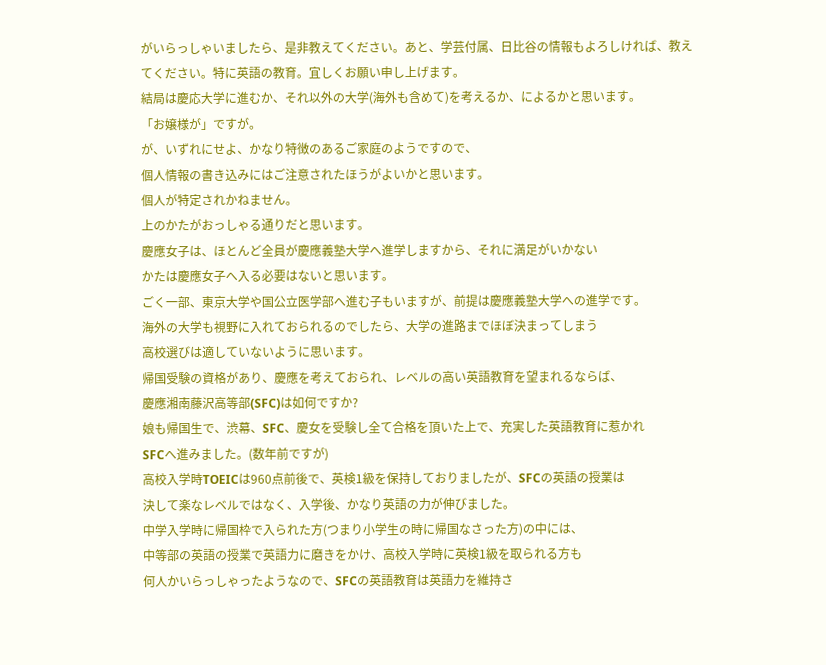がいらっしゃいましたら、是非教えてください。あと、学芸付属、日比谷の情報もよろしければ、教えてください。特に英語の教育。宜しくお願い申し上げます。
結局は慶応大学に進むか、それ以外の大学(海外も含めて)を考えるか、によるかと思います。
「お嬢様が」ですが。
が、いずれにせよ、かなり特徴のあるご家庭のようですので、
個人情報の書き込みにはご注意されたほうがよいかと思います。
個人が特定されかねません。
上のかたがおっしゃる通りだと思います。
慶應女子は、ほとんど全員が慶應義塾大学へ進学しますから、それに満足がいかない
かたは慶應女子へ入る必要はないと思います。
ごく一部、東京大学や国公立医学部へ進む子もいますが、前提は慶應義塾大学への進学です。
海外の大学も視野に入れておられるのでしたら、大学の進路までほぼ決まってしまう
高校選びは適していないように思います。
帰国受験の資格があり、慶應を考えておられ、レベルの高い英語教育を望まれるならば、
慶應湘南藤沢高等部(SFC)は如何ですか?
娘も帰国生で、渋幕、SFC、慶女を受験し全て合格を頂いた上で、充実した英語教育に惹かれ
SFCへ進みました。(数年前ですが)
高校入学時TOEICは960点前後で、英検1級を保持しておりましたが、SFCの英語の授業は
決して楽なレベルではなく、入学後、かなり英語の力が伸びました。
中学入学時に帰国枠で入られた方(つまり小学生の時に帰国なさった方)の中には、
中等部の英語の授業で英語力に磨きをかけ、高校入学時に英検1級を取られる方も
何人かいらっしゃったようなので、SFCの英語教育は英語力を維持さ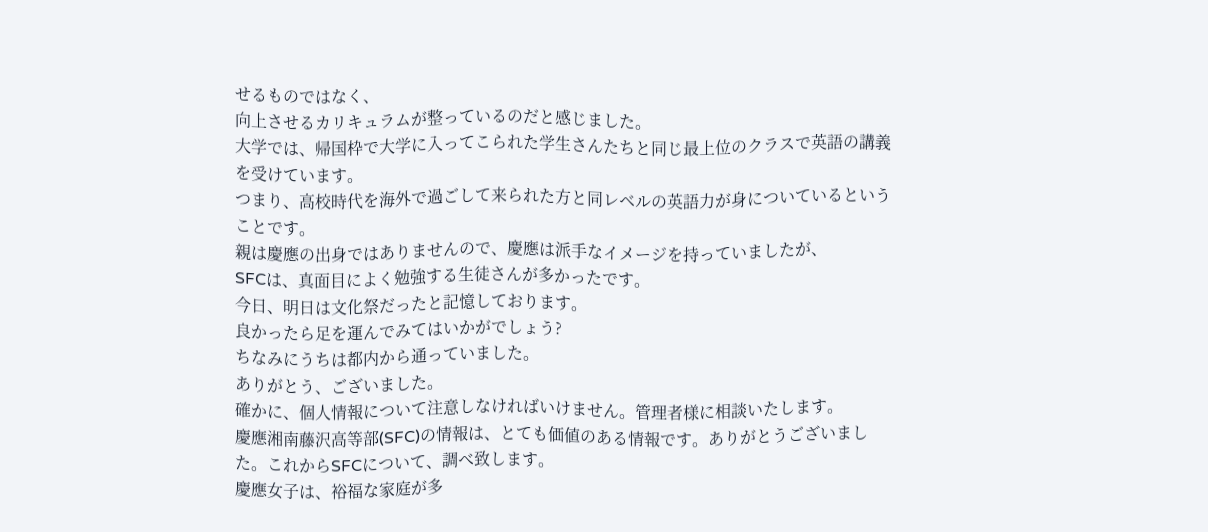せるものではなく、
向上させるカリキュラムが整っているのだと感じました。
大学では、帰国枠で大学に入ってこられた学生さんたちと同じ最上位のクラスで英語の講義を受けています。
つまり、高校時代を海外で過ごして来られた方と同レベルの英語力が身についているということです。
親は慶應の出身ではありませんので、慶應は派手なイメージを持っていましたが、
SFCは、真面目によく勉強する生徒さんが多かったです。
今日、明日は文化祭だったと記憶しております。
良かったら足を運んでみてはいかがでしょう?
ちなみにうちは都内から通っていました。
ありがとう、ございました。
確かに、個人情報について注意しなければいけません。管理者様に相談いたします。
慶應湘南藤沢高等部(SFC)の情報は、とても価値のある情報です。ありがとうございました。これからSFCについて、調べ致します。
慶應女子は、裕福な家庭が多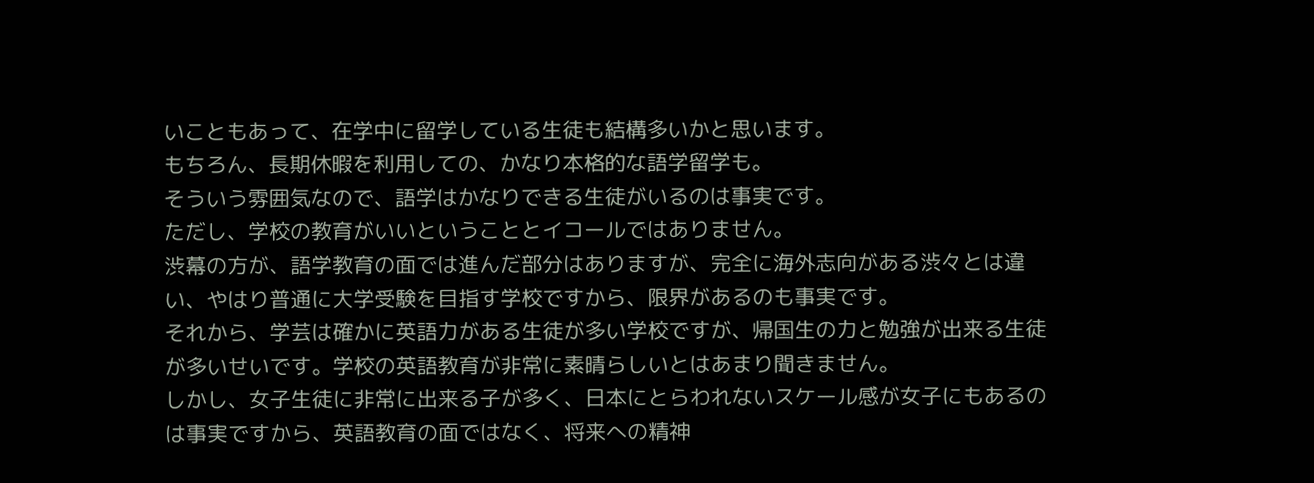いこともあって、在学中に留学している生徒も結構多いかと思います。
もちろん、長期休暇を利用しての、かなり本格的な語学留学も。
そういう雰囲気なので、語学はかなりできる生徒がいるのは事実です。
ただし、学校の教育がいいということとイコールではありません。
渋幕の方が、語学教育の面では進んだ部分はありますが、完全に海外志向がある渋々とは違い、やはり普通に大学受験を目指す学校ですから、限界があるのも事実です。
それから、学芸は確かに英語力がある生徒が多い学校ですが、帰国生の力と勉強が出来る生徒が多いせいです。学校の英語教育が非常に素晴らしいとはあまり聞きません。
しかし、女子生徒に非常に出来る子が多く、日本にとらわれないスケール感が女子にもあるのは事実ですから、英語教育の面ではなく、将来への精神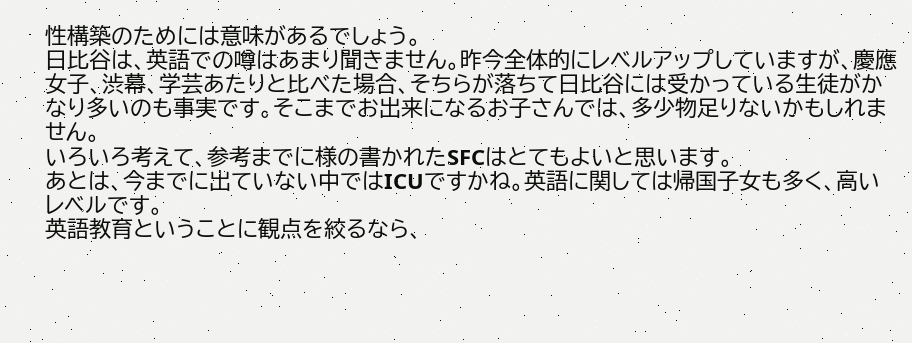性構築のためには意味があるでしょう。
日比谷は、英語での噂はあまり聞きません。昨今全体的にレベルアップしていますが、慶應女子、渋幕、学芸あたりと比べた場合、そちらが落ちて日比谷には受かっている生徒がかなり多いのも事実です。そこまでお出来になるお子さんでは、多少物足りないかもしれません。
いろいろ考えて、参考までに様の書かれたSFCはとてもよいと思います。
あとは、今までに出ていない中ではICUですかね。英語に関しては帰国子女も多く、高いレベルです。
英語教育ということに観点を絞るなら、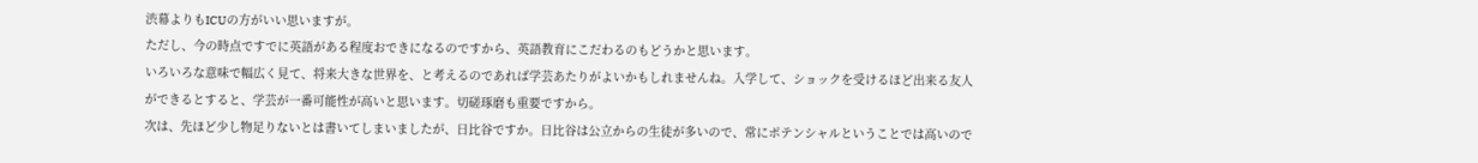渋幕よりもICUの方がいい思いますが。
ただし、今の時点ですでに英語がある程度おできになるのですから、英語教育にこだわるのもどうかと思います。
いろいろな意味で幅広く見て、将来大きな世界を、と考えるのであれば学芸あたりがよいかもしれませんね。入学して、ショックを受けるほど出来る友人ができるとすると、学芸が一番可能性が高いと思います。切磋琢磨も重要ですから。
次は、先ほど少し物足りないとは書いてしまいましたが、日比谷ですか。日比谷は公立からの生徒が多いので、常にポテンシャルということでは高いので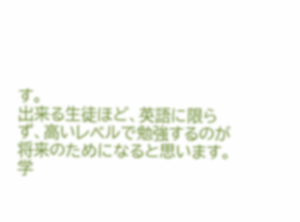す。
出来る生徒ほど、英語に限らず、高いレベルで勉強するのが将来のためになると思います。
学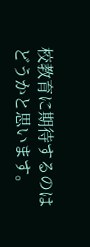校教育に期待するのはどうかと思います。